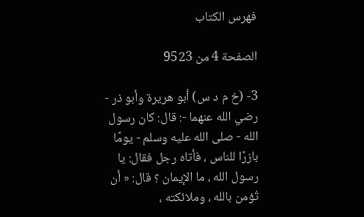فهرس الكتاب

الصفحة 4 من 9523

3- (خ م د س) أبو هريرة وأبو ذر - رضي الله عنهما -: قال: كان رسول الله - صلى الله عليه وسلم - يومًا بازرًا للناس ، فأتاه رجل فقال: يا رسول الله ، ما الإيمان ؟ قال: « أن تُؤمن بالله ، وملائكته ،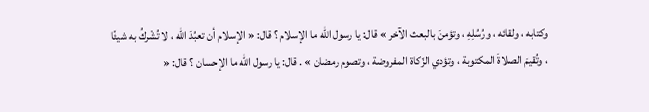وكتابه ، ولقائه ، ورُسُلِهِ ، وتؤمنَ بالبعث الآخر » قال: يا رسول الله ما الإسلام ؟ قال: « الإسلام أن تعبُدَ الله ، لا تُشْركُ به شيئًا ، وتُقيمَ الصلاةَ المكتوبة ، وتؤدي الزّكاة المفروضة ، وتصوم رمضان » . قال: يا رسول الله ما الإحسان ؟ قال: «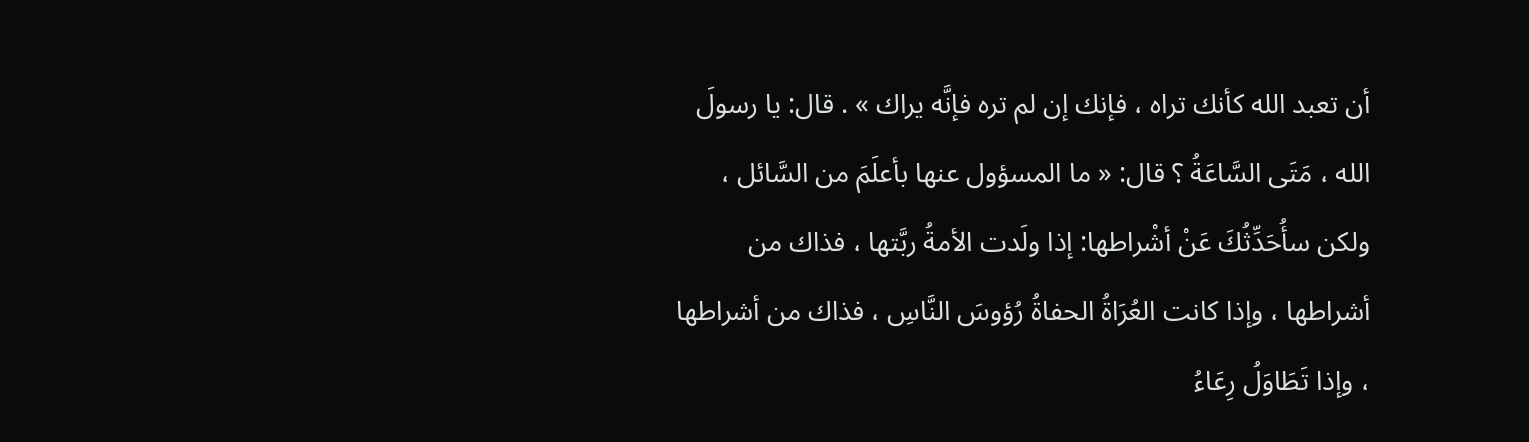أن تعبد الله كأنك تراه ، فإنك إن لم تره فإنَّه يراك » . قال: يا رسولَ الله ، مَتَى السَّاعَةُ ؟ قال: « ما المسؤول عنها بأعلَمَ من السَّائل ، ولكن سأُحَدِّثُكَ عَنْ أشْراطها: إذا ولَدت الأمةُ ربَّتها ، فذاك من أشراطها ، وإذا كانت العُرَاةُ الحفاةُ رُؤوسَ النَّاسِ ، فذاك من أشراطها ، وإذا تَطَاوَلُ رِعَاءُ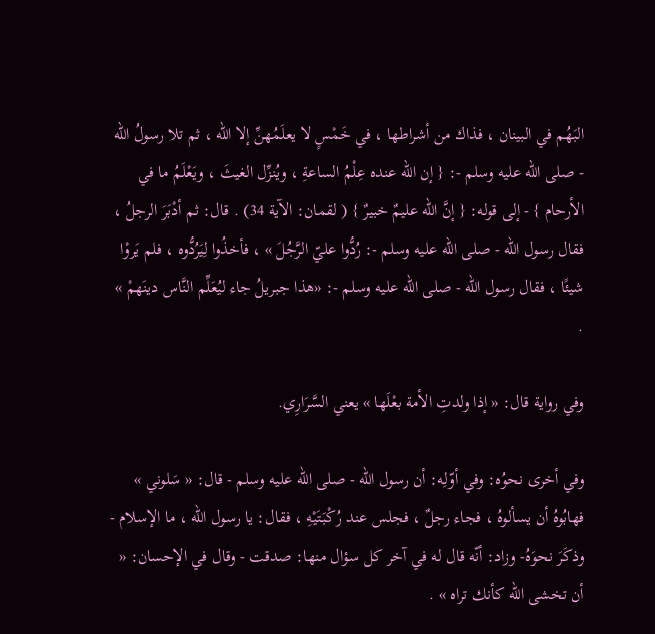البَهُم في البينان ، فذاك من أشراطها ، في خَمْسٍ لا يعلَمُهنِّ إلا الله ، ثم تلا رسولُ الله - صلى الله عليه وسلم -: { إن اللّه عنده عِلْمُ الساعةِ ، ويُنزِّل الغيثَ ، ويَعْلَمُ ما في الأرحام } - إلى قوله: { إنَّ الله عليمٌ خبيرٌ } ( لقمان: الآية 34) . قال: ثم أدْبَرَ الرجلُ ، فقال رسول الله - صلى الله عليه وسلم -: رُدُّوا عليّ الرَّجُلَ » ، فأخذُوا لِيَرُدُّوه ، فلم يَروْا شيئًا ، فقال رسول الله - صلى الله عليه وسلم -: «هذا جبريلُ جاء ليُعَلِّم النَّاس دينَهمْ » .

وفي رواية قال: « إذا ولدتِ الأمة بعْلَها » يعني السَّرَارِي.

وفي أخرى نحوُه: وفي أوّلِه: أن رسول الله - صلى الله عليه وسلم - قال: « سَلوني » فهابُوهُ أن يسألوهُ ، فجاء رجلٌ ، فجلس عند رُكْبَتَيْهِ ، فقال: يا رسول الله ، ما الإسلام - وذكَرَ نحوَهُ- وزاد: أنّه قال له في آخر كل سؤال منها: صدقت - وقال في الإحسان: « أن تخشى الله كأنك تراه » .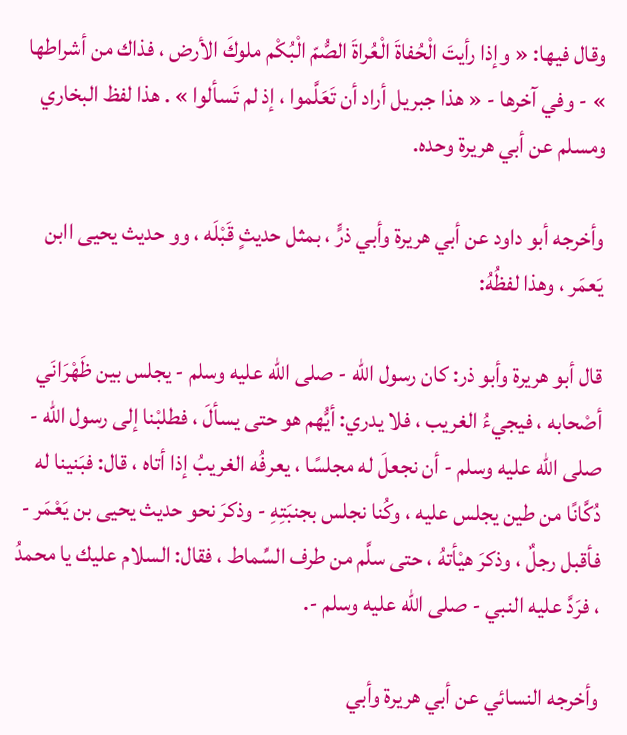وقال فيها: « وإذا رأيتَ الْحُفاةَ الْعُراةَ الصُّمّ الْبُكْم ملوكَ الأرض ، فذاك من أشراطها » - وفي آخرها - « هذا جبريل أراد أن تَعَلَّموا ، إذ لم تَسألوا » . هذا لفظ البخاري ومسلم عن أبي هريرة وحده.

وأخرجه أبو داود عن أبي هريرة وأبي ذرٍّ ، بمثل حديثٍ قَبْلَه ، وو حديث يحيى اابن يَعمَر ، وهذا لفظُهُ:

قال أبو هريرة وأبو ذر: كان رسول الله - صلى الله عليه وسلم - يجلس بين ظَهْرَانَي أصْحابه ، فيجيءُ الغريب ، فلا يدري: أيُّهم هو حتى يسألَ ، فطلبْنا إلى رسول الله - صلى الله عليه وسلم - أن نجعلَ له مجلسًا ، يعرفُه الغريبُ إذا أتاه ، قال: فبَنينا له دُكَّانًا من طين يجلس عليه ، وكُنا نجلس بجنبَتِهِ - وذكرَ نحو حديث يحيى بن يَعْمَر - فأقبل رجلٌ ، وذكرَ هيْأتهُ ، حتى سلَّم من طرف السِّماط ، فقال: السلام عليك يا محمدُ ، فرَدَّ عليه النبي - صلى الله عليه وسلم -.

وأخرجه النسائي عن أبي هريرة وأبي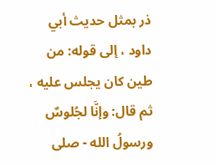ذر بمثل حديث أبي داود ، إلى قوله: من طين كان يجلس عليه ، ثم قال: وإنَّا لجُلوسٌ ورسولُ الله - صلى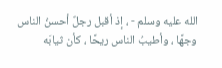الله عليه وسلم - ، إذ أقبل رجلٌ أحسنُ الناس وجهًا ، وأطيبُ الناس ريحًا ، كأن ثيابَه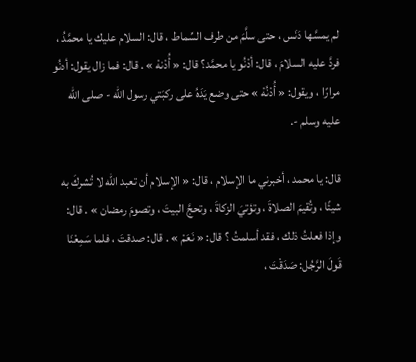لم يمسَّها دَنَس ، حتى سلَّمَ من طرف السِّماط ، قال: السلام عليك يا محمَّدُ ، فردَّ عليه السلامَ ، قال: أدْنُو يا محمَّد؟ قال: « أُدْنهْ » . قال: فما زال يقول: أدنُو مرارًا ، ويقول: « أُدْنُهْ » حتى وضع يَدَهُ على ركبَتي رسول الله - صلى الله عليه وسلم -.

قال: يا محمد ، أخبرني ما الإسلام ، قال: « الإسلام أن تعبد الله لا تُشركَ به شيئًا ، وتُقيمَ الصلاةَ ، وتؤتيَ الزكاةَ ، وتحجَّ البيتَ ، وتصومَ رمضان » . قال: وإذا فعلتُ ذلك ، فقد أسلمتُ ؟ قال: « نَعَمْ » . قال: صدقتَ ، فلما سَمِعْنَا قَولَ الرَّجُل: صَدَقْتَ ،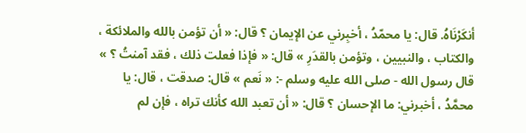أنكَرْنَاهُ. قال: يا محمّدُ ، أخبِرني عن الإيمان ؟ قال: « أن تؤمن بالله والملائكة ، والكتاب ، والنبيين ، وتؤمن بالقدَرِ » قال: « فإذا فعلت ذلك ، فقد آمنتُ ؟ » قال رسول الله - صلى الله عليه وسلم -: « نَعم » قال: صدقت ، قال: يا محمَّدُ ، أخبرني: ما الإحسان ؟ قال: « أن تعبد الله كأنك تراه ، فإن لم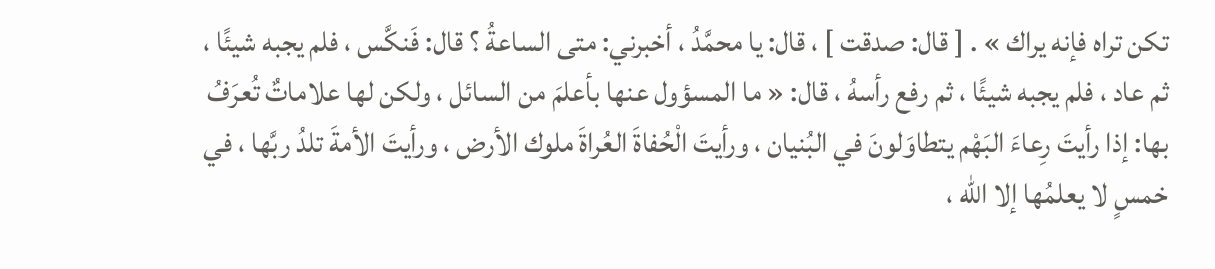تكن تراه فإنه يراك » . [ قال: صدقت ] ، قال: يا محمَّدُ ، أخبرني: متى الساعةُ ؟ قال: فَنكَّس ، فلم يجبه شيئًا ، ثم عاد ، فلم يجبه شيئًا ، ثم رفع رأسهُ ، قال: « ما المسؤول عنها بأعلمَ من السائل ، ولكن لها علاماتٌ تُعرَفُ بها: إذا رأيتَ رِعاءَ البَهْم يتطاوَلونَ في البُنيان ، ورأيتَ الْحُفاةَ العُراةَ ملوك الأرض ، ورأيتَ الأمةَ تلدُ ربَّها ، في خمسٍ لا يعلمُها إلا الله ،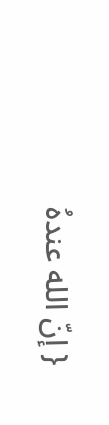{ إنّ الله عندهُ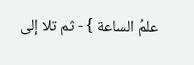علمُ الساعة } - ثم تلا إلى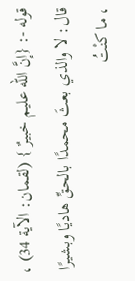قوله -: {إنَّ الله عليم خبيرٌ } (لقمان: الآية 34) ، قال: لا والذي بعثَ محمدًا بالحقِّ هاديًا وبشيرًا ، ما كنْتُ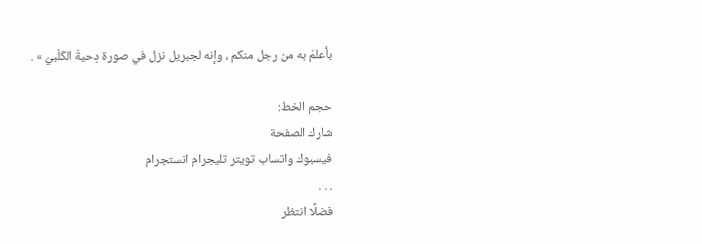بأعلمَ به من رجل منكم ، وإنه لجبريل نزل في صورة دِحيةَ الكَلْبيّ » .

حجم الخط:
شارك الصفحة
فيسبوك واتساب تويتر تليجرام انستجرام
. . .
فضلًا انتظر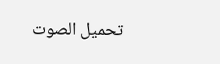تحميل الصوت